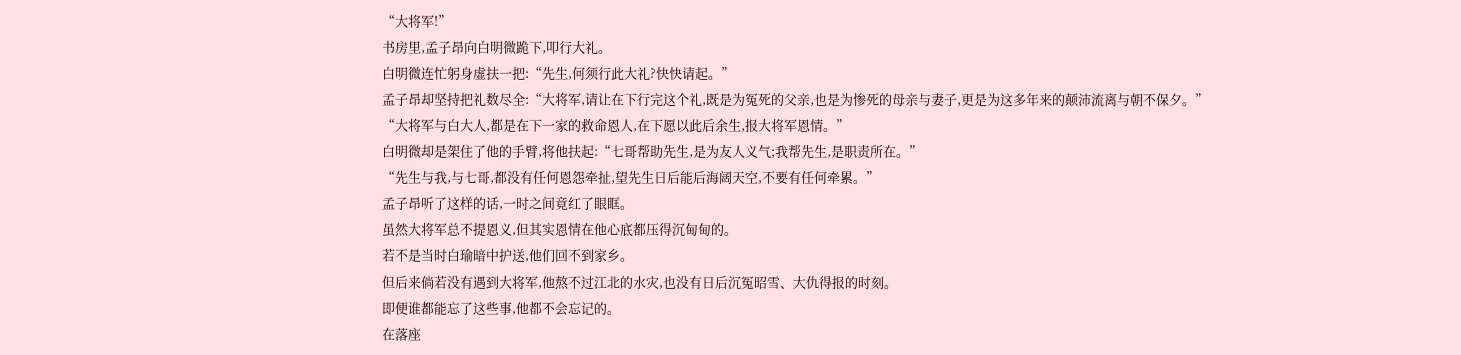“大将军!”
书房里,孟子昂向白明微跪下,叩行大礼。
白明微连忙躬身虚扶一把:“先生,何须行此大礼?快快请起。”
孟子昂却坚持把礼数尽全:“大将军,请让在下行完这个礼,既是为冤死的父亲,也是为惨死的母亲与妻子,更是为这多年来的颠沛流离与朝不保夕。”
“大将军与白大人,都是在下一家的救命恩人,在下愿以此后余生,报大将军恩情。”
白明微却是架住了他的手臂,将他扶起:“七哥帮助先生,是为友人义气;我帮先生,是职责所在。”
“先生与我,与七哥,都没有任何恩怨牵扯,望先生日后能后海阔天空,不要有任何牵累。”
孟子昂听了这样的话,一时之间竟红了眼眶。
虽然大将军总不提恩义,但其实恩情在他心底都压得沉甸甸的。
若不是当时白瑜暗中护送,他们回不到家乡。
但后来倘若没有遇到大将军,他熬不过江北的水灾,也没有日后沉冤昭雪、大仇得报的时刻。
即便谁都能忘了这些事,他都不会忘记的。
在落座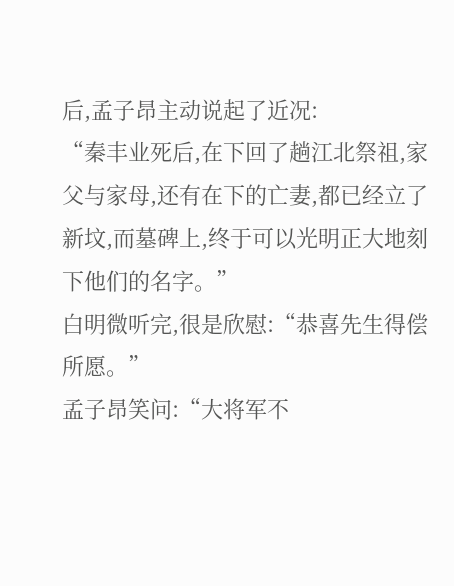后,孟子昂主动说起了近况:
“秦丰业死后,在下回了趟江北祭祖,家父与家母,还有在下的亡妻,都已经立了新坟,而墓碑上,终于可以光明正大地刻下他们的名字。”
白明微听完,很是欣慰:“恭喜先生得偿所愿。”
孟子昂笑问:“大将军不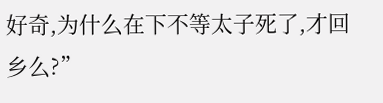好奇,为什么在下不等太子死了,才回乡么?”